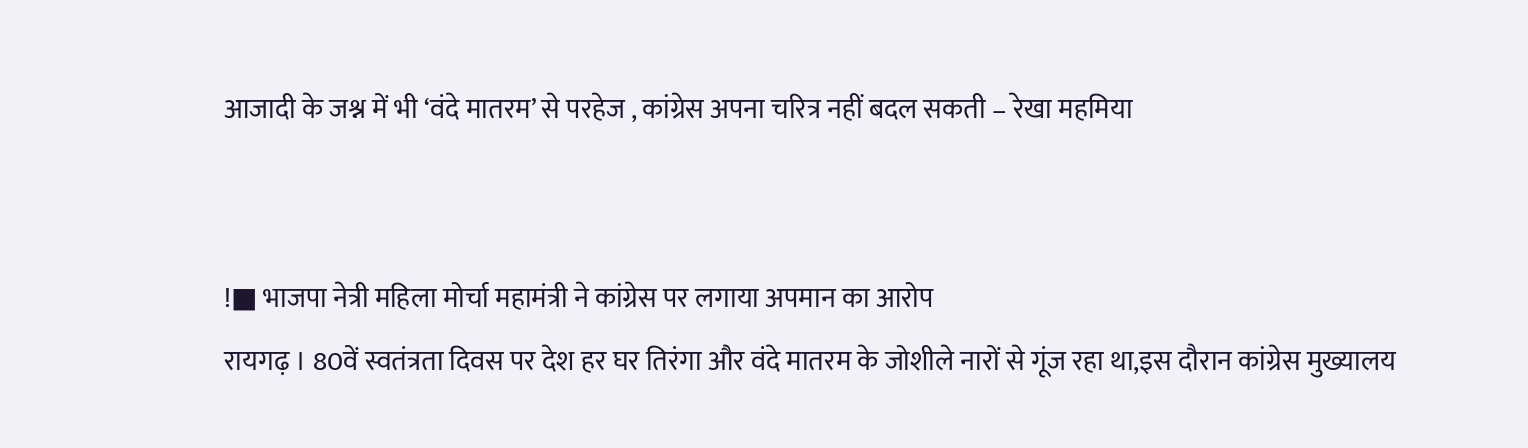आजादी के जश्न में भी ‘वंदे मातरम’ से परहेज , कांग्रेस अपना चरित्र नहीं बदल सकती – रेखा महमिया


!■ भाजपा नेत्री महिला मोर्चा महामंत्री ने कांग्रेस पर लगाया अपमान का आरोप
रायगढ़ । 80वें स्वतंत्रता दिवस पर देश हर घर तिरंगा और वंदे मातरम के जोशीले नारों से गूंज रहा था,इस दौरान कांग्रेस मुख्यालय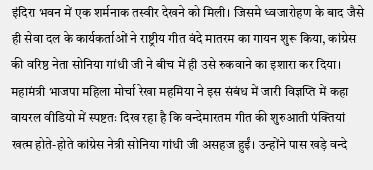इंदिरा भवन में एक शर्मनाक तस्वीर देखने को मिली। जिसमे ध्वजारोहण के बाद जैसे ही सेवा दल के कार्यकर्ताओं ने राष्ट्रीय गीत वंदे मातरम का गायन शुरू किया, कांग्रेस की वरिष्ठ नेता सोनिया गांधी जी ने बीच में ही उसे रुकवाने का इशारा कर दिया। महामंत्री भाजपा महिला मोर्चा रेखा महमिया ने इस संबंध में जारी विज्ञप्ति में कहा वायरल वीडियो में स्पष्टतः दिख रहा है कि वन्देमारतम गीत की शुरुआती पंक्तियां खत्म होते-होते कांग्रेस नेत्री सोनिया गांधी जी असहज हुईं। उन्होंने पास खड़े वन्दे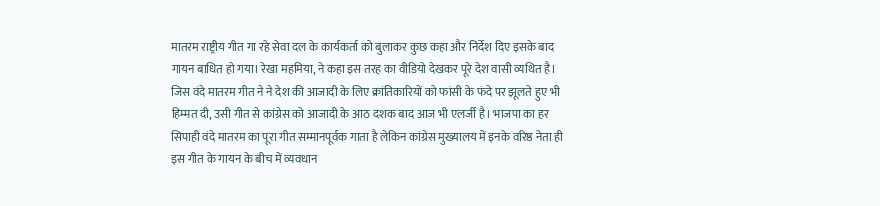मातरम राष्ट्रीय गीत गा रहे सेवा दल के कार्यकर्ता को बुलाकर कुछ कहा और निर्देश दिए इसके बाद गायन बाधित हो गया। रेखा महमिया, ने कहा इस तरह का वीडियो देखकर पूरे देश वासी व्यथित है। जिस वंदे मातरम गीत ने ने देश की आजादी के लिए क्रांतिकारियों को फांसी के फंदे पर झूलते हुए भी हिम्मत दी, उसी गीत से कांग्रेस को आजादी के आठ दशक बाद आज भी एलर्जी है। भाजपा का हर सिपाही वंदे मातरम का पूरा गीत सम्मानपूर्वक गाता है लेकिन कांग्रेस मुख्यालय में इनके वरिष्ठ नेता ही इस गीत के गायन के बीच में व्यवधान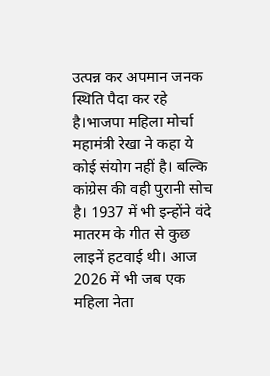उत्पन्न कर अपमान जनक स्थिति पैदा कर रहे है।भाजपा महिला मोर्चा महामंत्री रेखा ने कहा ये कोई संयोग नहीं है। बल्कि कांग्रेस की वही पुरानी सोच है। 1937 में भी इन्होंने वंदे मातरम के गीत से कुछ लाइनें हटवाई थी। आज 2026 में भी जब एक महिला नेता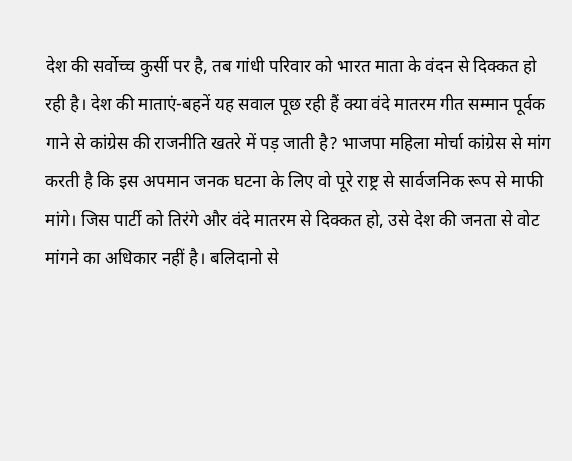देश की सर्वोच्च कुर्सी पर है, तब गांधी परिवार को भारत माता के वंदन से दिक्कत हो रही है। देश की माताएं-बहनें यह सवाल पूछ रही हैं क्या वंदे मातरम गीत सम्मान पूर्वक गाने से कांग्रेस की राजनीति खतरे में पड़ जाती है? भाजपा महिला मोर्चा कांग्रेस से मांग करती है कि इस अपमान जनक घटना के लिए वो पूरे राष्ट्र से सार्वजनिक रूप से माफी मांगे। जिस पार्टी को तिरंगे और वंदे मातरम से दिक्कत हो, उसे देश की जनता से वोट मांगने का अधिकार नहीं है। बलिदानो से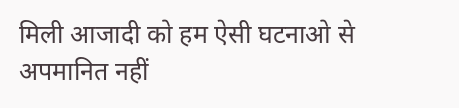मिली आजादी को हम ऐसी घटनाओ से अपमानित नहीं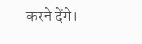करने देंगे।